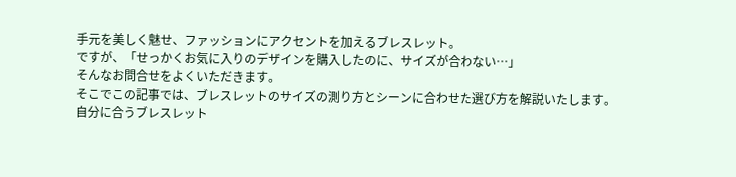手元を美しく魅せ、ファッションにアクセントを加えるブレスレット。
ですが、「せっかくお気に入りのデザインを購入したのに、サイズが合わない…」
そんなお問合せをよくいただきます。
そこでこの記事では、ブレスレットのサイズの測り方とシーンに合わせた選び方を解説いたします。
自分に合うブレスレット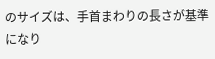のサイズは、手首まわりの長さが基準になり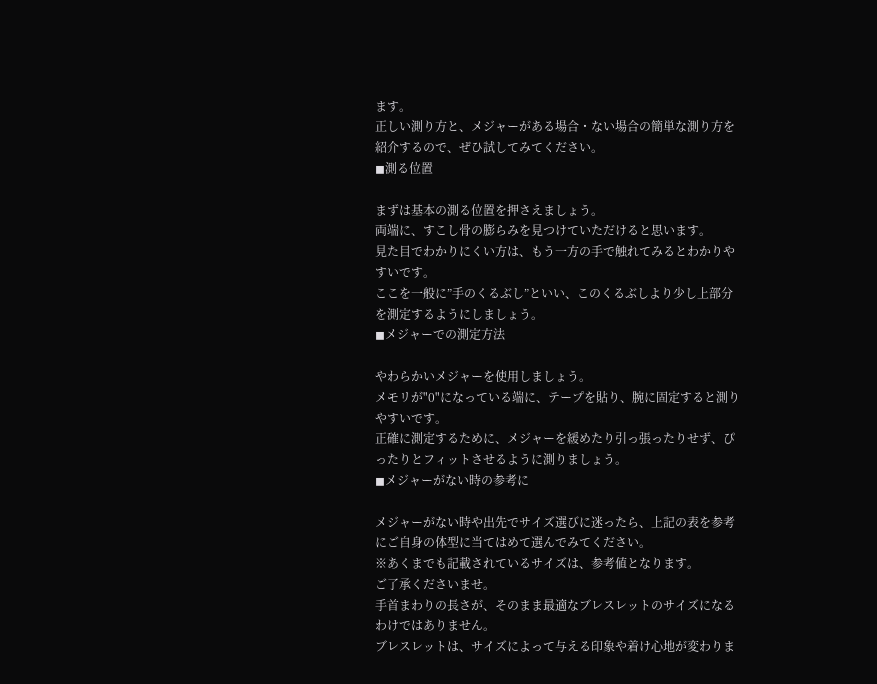ます。
正しい測り方と、メジャーがある場合・ない場合の簡単な測り方を紹介するので、ぜひ試してみてください。
◼測る位置

まずは基本の測る位置を押さえましょう。
両端に、すこし骨の膨らみを見つけていただけると思います。
見た目でわかりにくい方は、もう一方の手で触れてみるとわかりやすいです。
ここを一般に”手のくるぶし”といい、このくるぶしより少し上部分を測定するようにしましょう。
◼メジャーでの測定方法

やわらかいメジャーを使用しましょう。
メモリが"0"になっている端に、テープを貼り、腕に固定すると測りやすいです。
正確に測定するために、メジャーを緩めたり引っ張ったりせず、ぴったりとフィットさせるように測りましょう。
◼メジャーがない時の参考に

メジャーがない時や出先でサイズ選びに迷ったら、上記の表を参考にご自身の体型に当てはめて選んでみてください。
※あくまでも記載されているサイズは、参考値となります。
ご了承くださいませ。
手首まわりの長さが、そのまま最適なブレスレットのサイズになるわけではありません。
ブレスレットは、サイズによって与える印象や着け心地が変わりま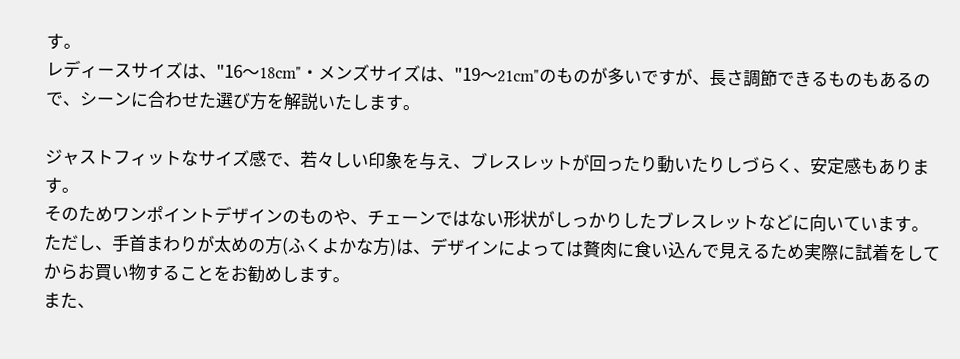す。
レディースサイズは、"16〜18cm"・メンズサイズは、"19〜21cm"のものが多いですが、長さ調節できるものもあるので、シーンに合わせた選び方を解説いたします。

ジャストフィットなサイズ感で、若々しい印象を与え、ブレスレットが回ったり動いたりしづらく、安定感もあります。
そのためワンポイントデザインのものや、チェーンではない形状がしっかりしたブレスレットなどに向いています。
ただし、手首まわりが太めの方(ふくよかな方)は、デザインによっては贅肉に食い込んで見えるため実際に試着をしてからお買い物することをお勧めします。
また、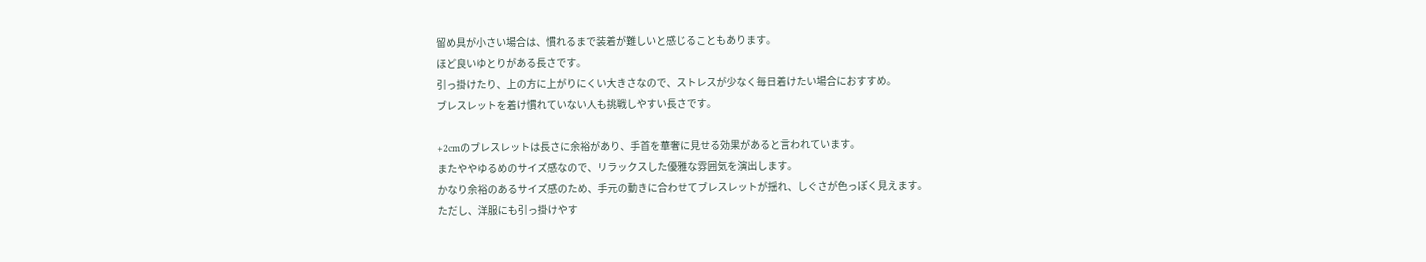留め具が小さい場合は、慣れるまで装着が難しいと感じることもあります。
ほど良いゆとりがある長さです。
引っ掛けたり、上の方に上がりにくい大きさなので、ストレスが少なく毎日着けたい場合におすすめ。
ブレスレットを着け慣れていない人も挑戦しやすい長さです。

+2cmのブレスレットは長さに余裕があり、手首を華奢に見せる効果があると言われています。
またややゆるめのサイズ感なので、リラックスした優雅な雰囲気を演出します。
かなり余裕のあるサイズ感のため、手元の動きに合わせてブレスレットが揺れ、しぐさが色っぽく見えます。
ただし、洋服にも引っ掛けやす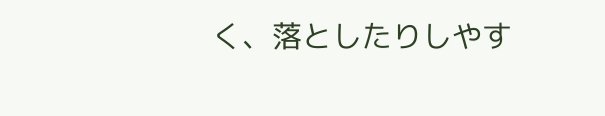く、落としたりしやす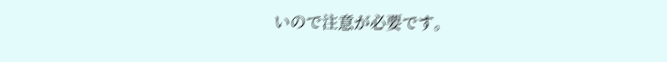いので注意が必要です。